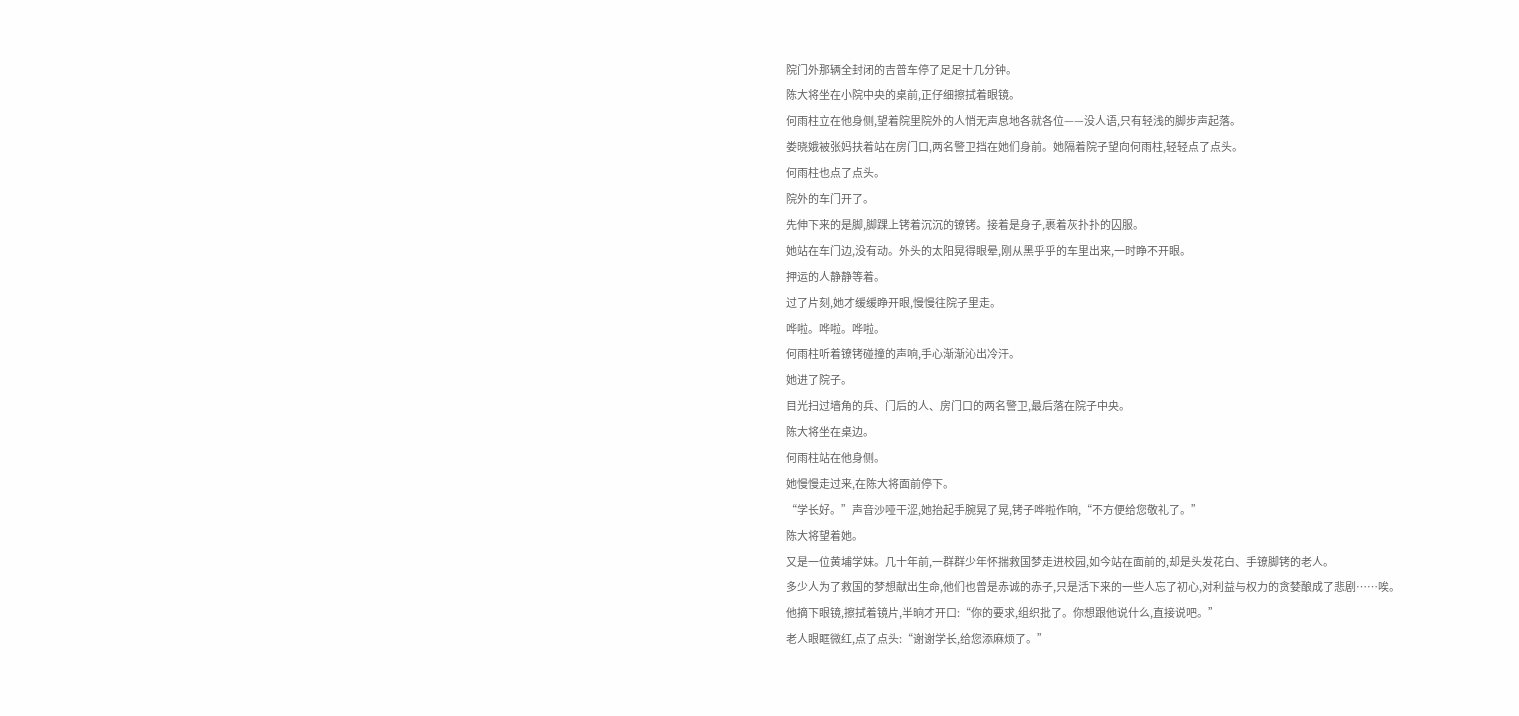院门外那辆全封闭的吉普车停了足足十几分钟。
陈大将坐在小院中央的桌前,正仔细擦拭着眼镜。
何雨柱立在他身侧,望着院里院外的人悄无声息地各就各位——没人语,只有轻浅的脚步声起落。
娄晓娥被张妈扶着站在房门口,两名警卫挡在她们身前。她隔着院子望向何雨柱,轻轻点了点头。
何雨柱也点了点头。
院外的车门开了。
先伸下来的是脚,脚踝上铐着沉沉的镣铐。接着是身子,裹着灰扑扑的囚服。
她站在车门边,没有动。外头的太阳晃得眼晕,刚从黑乎乎的车里出来,一时睁不开眼。
押运的人静静等着。
过了片刻,她才缓缓睁开眼,慢慢往院子里走。
哗啦。哗啦。哗啦。
何雨柱听着镣铐碰撞的声响,手心渐渐沁出冷汗。
她进了院子。
目光扫过墙角的兵、门后的人、房门口的两名警卫,最后落在院子中央。
陈大将坐在桌边。
何雨柱站在他身侧。
她慢慢走过来,在陈大将面前停下。
“学长好。”声音沙哑干涩,她抬起手腕晃了晃,铐子哗啦作响,“不方便给您敬礼了。”
陈大将望着她。
又是一位黄埔学妹。几十年前,一群群少年怀揣救国梦走进校园,如今站在面前的,却是头发花白、手镣脚铐的老人。
多少人为了救国的梦想献出生命,他们也曾是赤诚的赤子,只是活下来的一些人忘了初心,对利益与权力的贪婪酿成了悲剧……唉。
他摘下眼镜,擦拭着镜片,半晌才开口:“你的要求,组织批了。你想跟他说什么,直接说吧。”
老人眼眶微红,点了点头:“谢谢学长,给您添麻烦了。”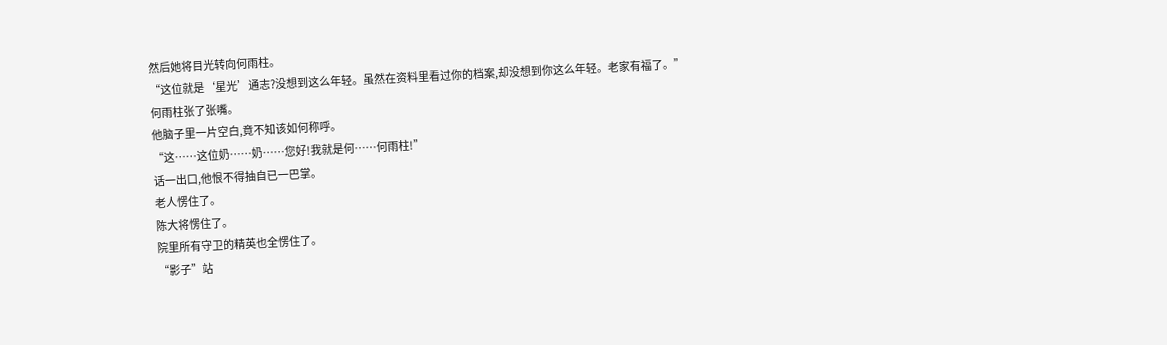然后她将目光转向何雨柱。
“这位就是‘星光’通志?没想到这么年轻。虽然在资料里看过你的档案,却没想到你这么年轻。老家有福了。”
何雨柱张了张嘴。
他脑子里一片空白,竟不知该如何称呼。
“这……这位奶……奶……您好!我就是何……何雨柱!”
话一出口,他恨不得抽自已一巴掌。
老人愣住了。
陈大将愣住了。
院里所有守卫的精英也全愣住了。
“影子”站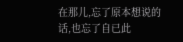在那儿,忘了原本想说的话,也忘了自已此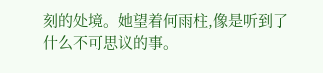刻的处境。她望着何雨柱,像是听到了什么不可思议的事。